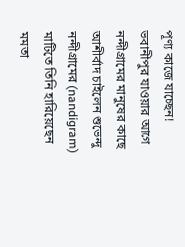পূণ্য কাজে যাচ্ছেন! ভবানীপুর যাওয়ার আগে নন্দীগ্রামের মানুষের কাছে আশীর্বাদ চাইলেন শুভেন্দু
নন্দীগ্রামের (nandigram) মাটিতে তিনি হারিয়েছেন মমতা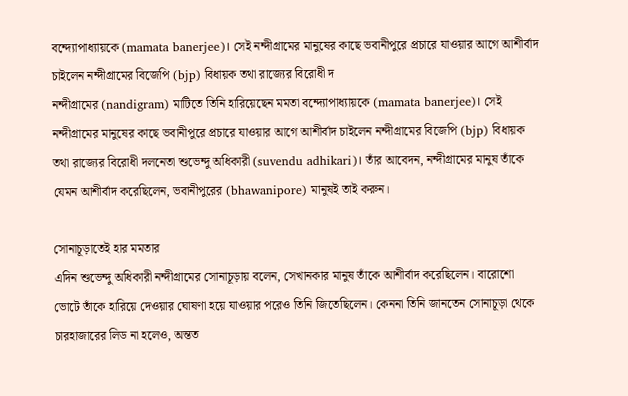বন্দ্যোপাধ্যায়কে (mamata banerjee)। সেই নন্দীগ্রামের মানুষের কাছে ভবানীপুরে প্রচারে যাওয়ার আগে আশীর্বাদ চাইলেন নন্দীগ্রামের বিজেপি (bjp) বিধায়ক তথা রাজ্যের বিরোধী দ
নন্দীগ্রামের (nandigram) মাটিতে তিনি হারিয়েছেন মমতা বন্দ্যোপাধ্যায়কে (mamata banerjee)। সেই নন্দীগ্রামের মানুষের কাছে ভবানীপুরে প্রচারে যাওয়ার আগে আশীর্বাদ চাইলেন নন্দীগ্রামের বিজেপি (bjp) বিধায়ক তথা রাজ্যের বিরোধী দলনেতা শুভেন্দু অধিকারী (suvendu adhikari)। তাঁর আবেদন, নন্দীগ্রামের মানুষ তাঁকে যেমন আশীর্বাদ করেছিলেন, ভবানীপুরের (bhawanipore) মানুষই তাই করুন।

সোনাচূড়াতেই হার মমতার
এদিন শুভেন্দু অধিকারী নন্দীগ্রামের সোনাচূড়ায় বলেন, সেখানকার মানুষ তাঁকে আশীর্বাদ করেছিলেন। বারোশো ভোটে তাঁকে হারিয়ে দেওয়ার ঘোষণা হয়ে যাওয়ার পরেও তিনি জিতেছিলেন। কেননা তিনি জানতেন সোনাচূড়া থেকে চারহাজারের লিড না হলেও, অন্তত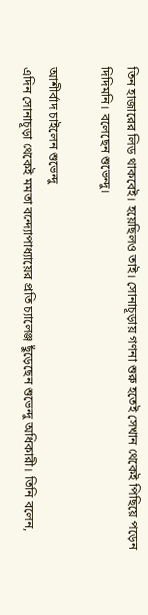তিন হাজারের লিড থাকবেই। হয়েছিলও তাই। সোনাচূড়ায় গণনা শুরু হতেই সেখান থেকেই পিছিয়ে পড়েন দিদিমনি। বলেছেন শুভেন্দু।

আশীর্বাদ চাইলেন শুভেন্দু
এদিন সোনাচূড়া থেকেই মমতা বন্দ্যোপাধ্যায়ের প্রতি চ্যালেঞ্জ ছুঁড়েছেন শুভেন্দু অধিকারী। তিনি বলেন,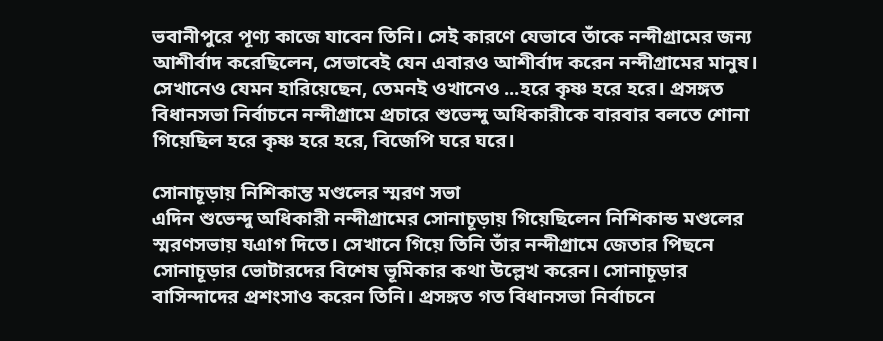ভবানীপুরে পূণ্য কাজে যাবেন তিনি। সেই কারণে যেভাবে তাঁকে নন্দীগ্রামের জন্য আশীর্বাদ করেছিলেন, সেভাবেই যেন এবারও আশীর্বাদ করেন নন্দীগ্রামের মানুষ। সেখানেও যেমন হারিয়েছেন, তেমনই ওখানেও ...হরে কৃষ্ণ হরে হরে। প্রসঙ্গত বিধানসভা নির্বাচনে নন্দীগ্রামে প্রচারে শুভেন্দু অধিকারীকে বারবার বলতে শোনা গিয়েছিল হরে কৃষ্ণ হরে হরে, বিজেপি ঘরে ঘরে।

সোনাচূড়ায় নিশিকান্ত মণ্ডলের স্মরণ সভা
এদিন শুভেন্দু অধিকারী নন্দীগ্রামের সোনাচূড়ায় গিয়েছিলেন নিশিকান্ড মণ্ডলের স্মরণসভায় যএাগ দিতে। সেখানে গিয়ে তিনি তাঁর নন্দীগ্রামে জেতার পিছনে সোনাচূড়ার ভোটারদের বিশেষ ভূমিকার কথা উল্লেখ করেন। সোনাচূড়ার বাসিন্দাদের প্রশংসাও করেন তিনি। প্রসঙ্গত গত বিধানসভা নির্বাচনে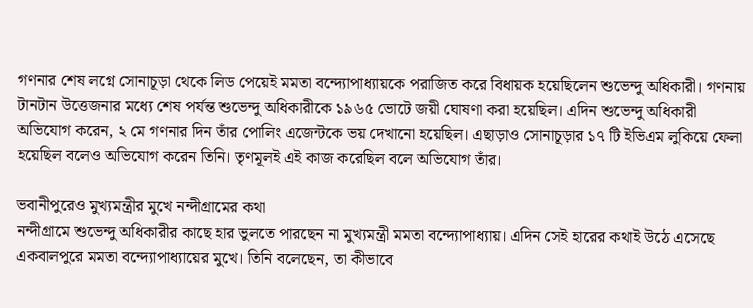গণনার শেষ লগ্নে সোনাচূড়া থেকে লিড পেয়েই মমতা বন্দ্যোপাধ্যায়কে পরাজিত করে বিধায়ক হয়েছিলেন শুভেন্দু অধিকারী। গণনায় টানটান উত্তেজনার মধ্যে শেষ পর্যন্ত শুভেন্দু অধিকারীকে ১৯৬৫ ভোটে জয়ী ঘোষণা করা হয়েছিল। এদিন শুভেন্দু অধিকারী অভিযোগ করেন, ২ মে গণনার দিন তাঁর পোলিং এজেন্টকে ভয় দেখানো হয়েছিল। এছাড়াও সোনাচূড়ার ১৭ টি ইভিএম লুকিয়ে ফেলা হয়েছিল বলেও অভিযোগ করেন তিনি। তৃণমূলই এই কাজ করেছিল বলে অভিযোগ তাঁর।

ভবানীপুরেও মুখ্যমন্ত্রীর মুখে নন্দীগ্রামের কথা
নন্দীগ্রামে শুভেন্দু অধিকারীর কাছে হার ভুলতে পারছেন না মুখ্যমন্ত্রী মমতা বন্দ্যোপাধ্যায়। এদিন সেই হারের কথাই উঠে এসেছে একবালপুরে মমতা বন্দ্যোপাধ্যায়ের মুখে। তিনি বলেছেন, তা কীভাবে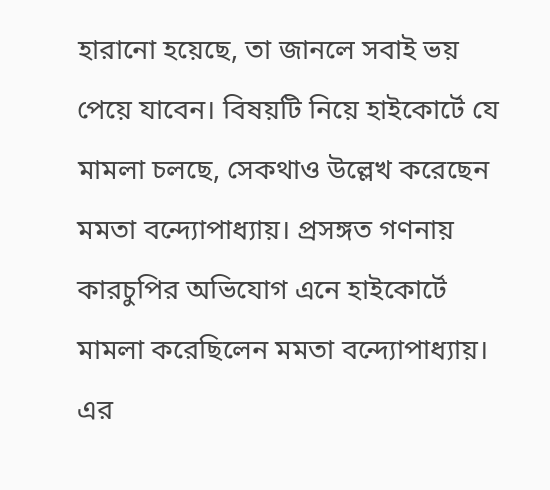হারানো হয়েছে, তা জানলে সবাই ভয় পেয়ে যাবেন। বিষয়টি নিয়ে হাইকোর্টে যে মামলা চলছে, সেকথাও উল্লেখ করেছেন মমতা বন্দ্যোপাধ্যায়। প্রসঙ্গত গণনায় কারচুপির অভিযোগ এনে হাইকোর্টে মামলা করেছিলেন মমতা বন্দ্যোপাধ্যায়। এর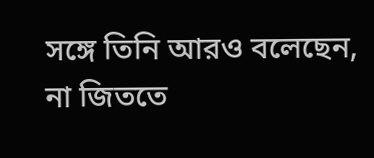সঙ্গে তিনি আরও বলেছেন, না জিততে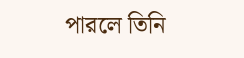পারলে তিনি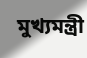মুখ্যমন্ত্রী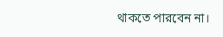থাকতে পারবেন না।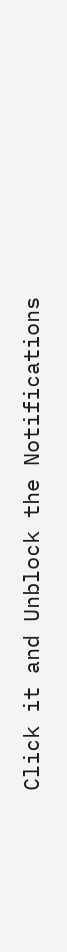Click it and Unblock the Notifications